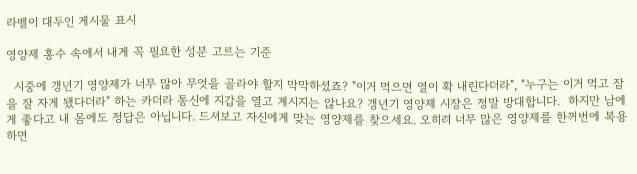라벨이 대두인 게시물 표시

영양제 홍수 속에서 내게 꼭 필요한 성분 고르는 기준

  시중에 갱년기 영양제가 너무 많아 무엇을 골라야 할지 막막하셨죠? "이거 먹으면 열이 확 내린다더라", "누구는 이거 먹고 잠을 잘 자게 됐다더라" 하는 카더라 통신에 지갑을 열고 계시지는 않나요? 갱년기 영양제 시장은 정말 방대합니다.  하지만 남에게 좋다고 내 몸에도 정답은 아닙니다. 드셔보고 자신에게 맞는 영양제를 찾으세요. 오히려 너무 많은 영양제를 한꺼번에 복용하면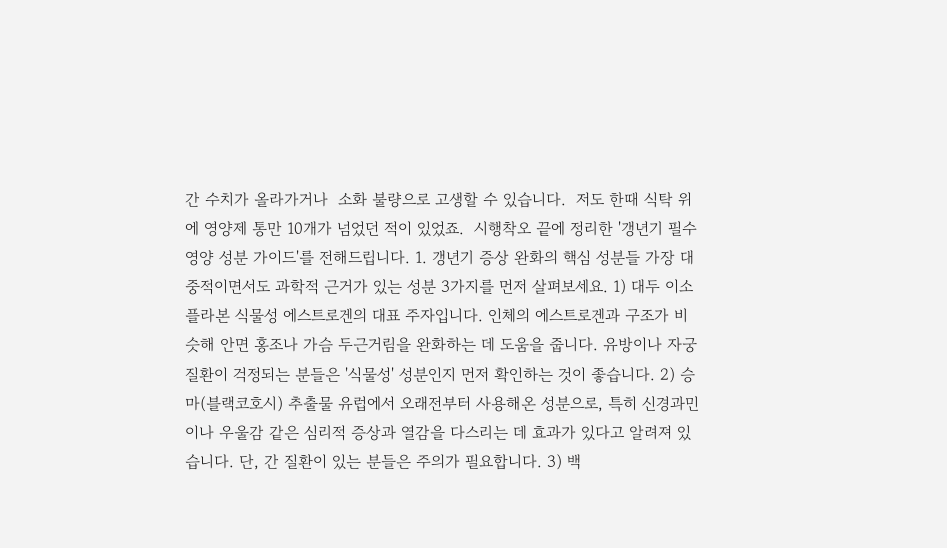간 수치가 올라가거나  소화 불량으로 고생할 수 있습니다.  저도 한때 식탁 위에 영양제 통만 10개가 넘었던 적이 있었죠.  시행착오 끝에 정리한 '갱년기 필수 영양 성분 가이드'를 전해드립니다. 1. 갱년기 증상 완화의 핵심 성분들 가장 대중적이면서도 과학적 근거가 있는 성분 3가지를 먼저 살펴보세요. 1) 대두 이소플라본 식물성 에스트로겐의 대표 주자입니다. 인체의 에스트로겐과 구조가 비슷해 안면 홍조나 가슴 두근거림을 완화하는 데 도움을 줍니다. 유방이나 자궁 질환이 걱정되는 분들은 '식물성' 성분인지 먼저 확인하는 것이 좋습니다. 2) 승마(블랙코호시) 추출물 유럽에서 오래전부터 사용해온 성분으로, 특히 신경과민이나 우울감 같은 심리적 증상과 열감을 다스리는 데 효과가 있다고 알려져 있습니다. 단, 간 질환이 있는 분들은 주의가 필요합니다. 3) 백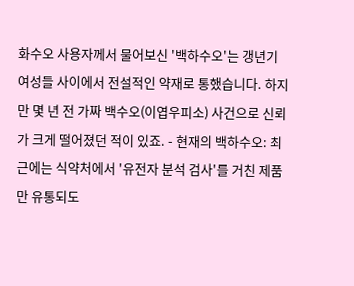화수오 사용자께서 물어보신 '백하수오'는 갱년기 여성들 사이에서 전설적인 약재로 통했습니다. 하지만 몇 년 전 가짜 백수오(이엽우피소) 사건으로 신뢰가 크게 떨어졌던 적이 있죠. - 현재의 백하수오: 최근에는 식약처에서 '유전자 분석 검사'를 거친 제품만 유통되도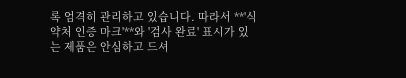록 엄격히 관리하고 있습니다. 따라서 **'식약처 인증 마크'**와 '검사 완료' 표시가 있는 제품은 안심하고 드셔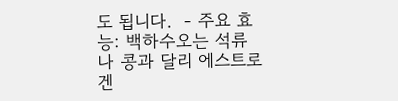도 됩니다.  - 주요 효능: 백하수오는 석류나 콩과 달리 에스트로겐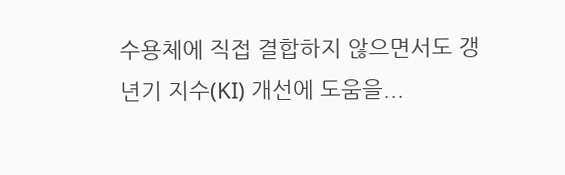수용체에 직접 결합하지 않으면서도 갱년기 지수(KI) 개선에 도움을...